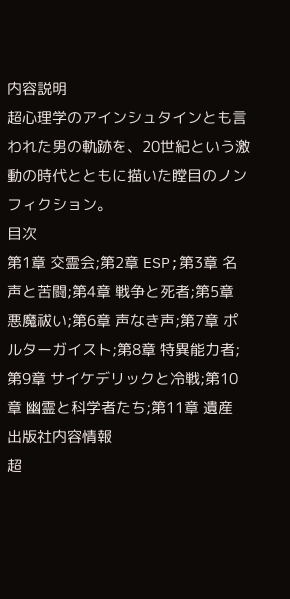内容説明
超心理学のアインシュタインとも言われた男の軌跡を、20世紀という激動の時代とともに描いた瞠目のノンフィクション。
目次
第1章 交霊会;第2章 ESP;第3章 名声と苦闘;第4章 戦争と死者;第5章 悪魔祓い;第6章 声なき声;第7章 ポルターガイスト;第8章 特異能力者;第9章 サイケデリックと冷戦;第10章 幽霊と科学者たち;第11章 遺産
出版社内容情報
超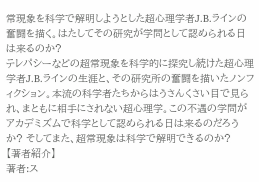常現象を科学で解明しようとした超心理学者J.B.ラインの奮闘を描く。はたしてその研究が学問として認められる日は来るのか?
テレパシーなどの超常現象を科学的に探究し続けた超心理学者J.B.ラインの生涯と、その研究所の奮闘を描いたノンフィクション。本流の科学者たちからはうさんくさい目で見られ、まともに相手にされない超心理学。この不遇の学問がアカデミズムで科学として認められる日は来るのだろうか? そしてまた、超常現象は科学で解明できるのか?
【著者紹介】
著者:ス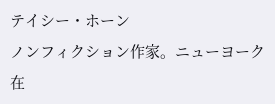テイシー・ホーン
ノンフィクション作家。ニューヨーク在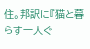住。邦訳に『猫と暮らす一人ぐ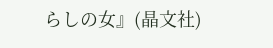らしの女』(晶文社)